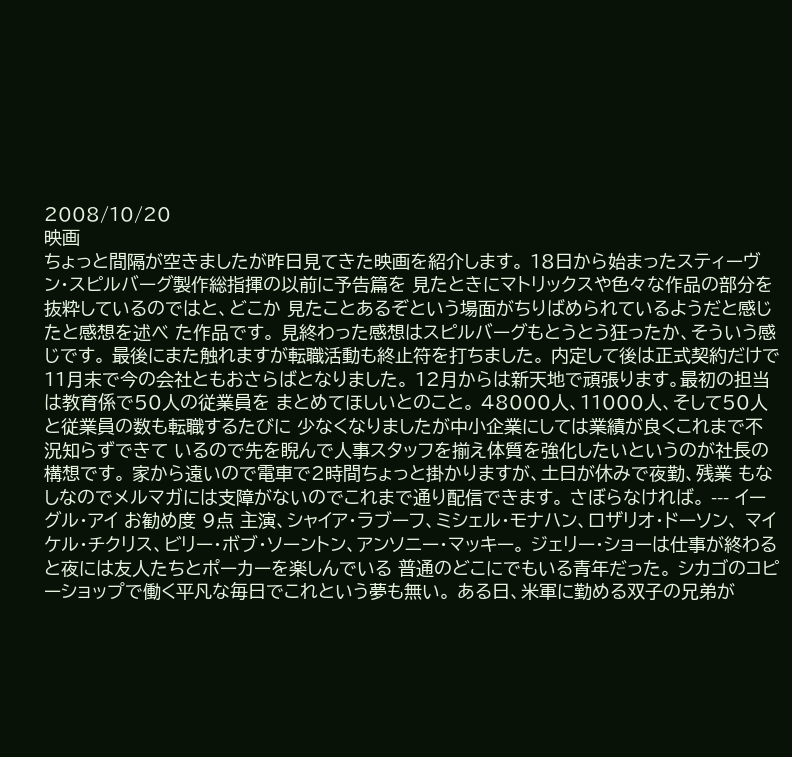2008/10/20
映画
ちょっと間隔が空きましたが昨日見てきた映画を紹介します。 18日から始まったスティーヴン・スピルバーグ製作総指揮の以前に予告篇を 見たときにマトリックスや色々な作品の部分を抜粋しているのではと、どこか 見たことあるぞという場面がちりばめられているようだと感じたと感想を述べ た作品です。 見終わった感想はスピルバーグもとうとう狂ったか、そういう感じです。 最後にまた触れますが転職活動も終止符を打ちました。 内定して後は正式契約だけで11月末で今の会社ともおさらばとなりました。 12月からは新天地で頑張ります。最初の担当は教育係で50人の従業員を まとめてほしいとのこと。 48000人、11000人、そして50人と従業員の数も転職するたびに 少なくなりましたが中小企業にしては業績が良くこれまで不況知らずできて いるので先を睨んで人事スタッフを揃え体質を強化したいというのが社長の 構想です。 家から遠いので電車で2時間ちょっと掛かりますが、土日が休みで夜勤、残業 もなしなのでメルマガには支障がないのでこれまで通り配信できます。 さぼらなければ。 --- イーグル・アイ お勧め度 9点 主演、シャイア・ラブーフ、ミシェル・モナハン、ロザリオ・ドーソン、 マイケル・チクリス、ビリー・ボブ・ソーントン、アンソニー・マッキー。 ジェリー・ショーは仕事が終わると夜には友人たちとポーカーを楽しんでいる 普通のどこにでもいる青年だった。 シカゴのコピーショップで働く平凡な毎日でこれという夢も無い。 ある日、米軍に勤める双子の兄弟が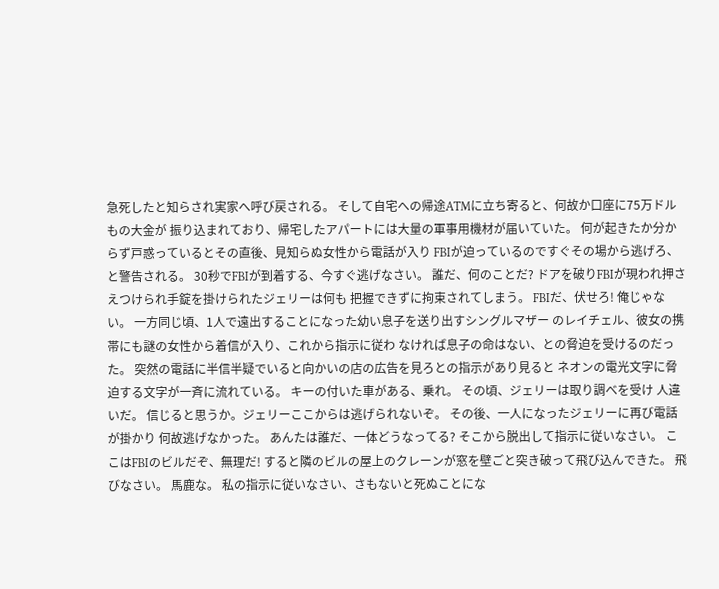急死したと知らされ実家へ呼び戻される。 そして自宅への帰途ATMに立ち寄ると、何故か口座に75万ドルもの大金が 振り込まれており、帰宅したアパートには大量の軍事用機材が届いていた。 何が起きたか分からず戸惑っているとその直後、見知らぬ女性から電話が入り FBIが迫っているのですぐその場から逃げろ、と警告される。 30秒でFBIが到着する、今すぐ逃げなさい。 誰だ、何のことだ? ドアを破りFBIが現われ押さえつけられ手錠を掛けられたジェリーは何も 把握できずに拘束されてしまう。 FBIだ、伏せろ! 俺じゃない。 一方同じ頃、1人で遠出することになった幼い息子を送り出すシングルマザー のレイチェル、彼女の携帯にも謎の女性から着信が入り、これから指示に従わ なければ息子の命はない、との脅迫を受けるのだった。 突然の電話に半信半疑でいると向かいの店の広告を見ろとの指示があり見ると ネオンの電光文字に脅迫する文字が一斉に流れている。 キーの付いた車がある、乗れ。 その頃、ジェリーは取り調べを受け 人違いだ。 信じると思うか。ジェリーここからは逃げられないぞ。 その後、一人になったジェリーに再び電話が掛かり 何故逃げなかった。 あんたは誰だ、一体どうなってる? そこから脱出して指示に従いなさい。 ここはFBIのビルだぞ、無理だ! すると隣のビルの屋上のクレーンが窓を壁ごと突き破って飛び込んできた。 飛びなさい。 馬鹿な。 私の指示に従いなさい、さもないと死ぬことにな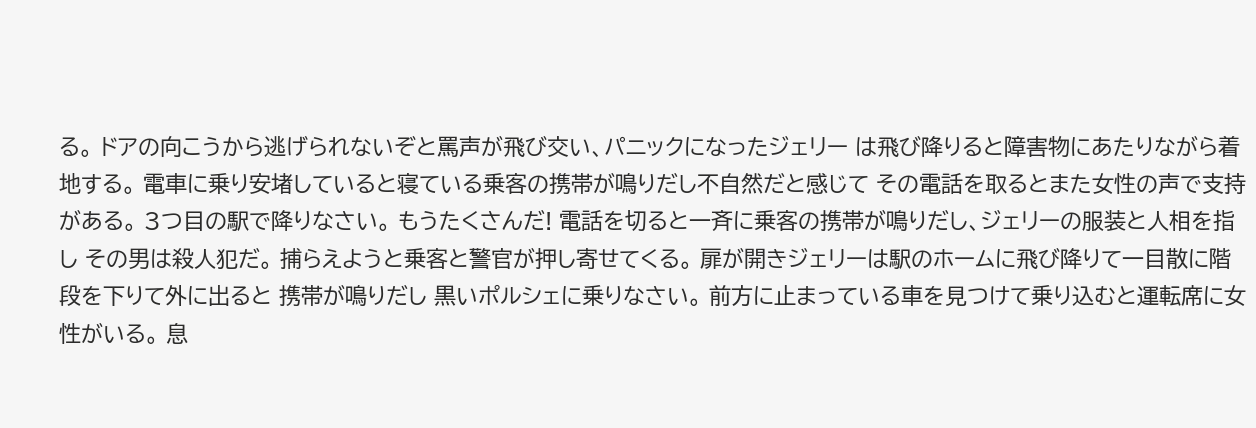る。 ドアの向こうから逃げられないぞと罵声が飛び交い、パニックになったジェリー は飛び降りると障害物にあたりながら着地する。 電車に乗り安堵していると寝ている乗客の携帯が鳴りだし不自然だと感じて その電話を取るとまた女性の声で支持がある。 3つ目の駅で降りなさい。 もうたくさんだ! 電話を切ると一斉に乗客の携帯が鳴りだし、ジェリーの服装と人相を指し その男は殺人犯だ。 捕らえようと乗客と警官が押し寄せてくる。 扉が開きジェリーは駅のホームに飛び降りて一目散に階段を下りて外に出ると 携帯が鳴りだし 黒いポルシェに乗りなさい。 前方に止まっている車を見つけて乗り込むと運転席に女性がいる。 息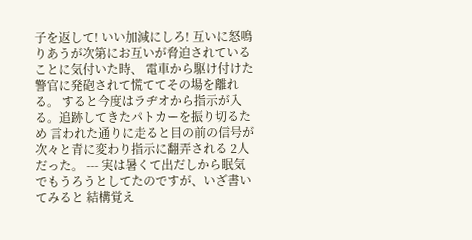子を返して! いい加減にしろ! 互いに怒鳴りあうが次第にお互いが脅迫されていることに気付いた時、 電車から駆け付けた警官に発砲されて慌ててその場を離れる。 すると今度はラヂオから指示が入る。追跡してきたパトカーを振り切るため 言われた通りに走ると目の前の信号が次々と青に変わり指示に翻弄される 2人だった。 --- 実は暑くて出だしから眠気でもうろうとしてたのですが、いざ書いてみると 結構覚え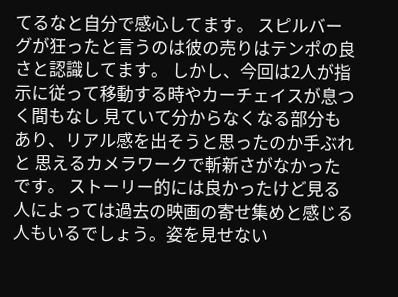てるなと自分で感心してます。 スピルバーグが狂ったと言うのは彼の売りはテンポの良さと認識してます。 しかし、今回は2人が指示に従って移動する時やカーチェイスが息つく間もなし 見ていて分からなくなる部分もあり、リアル感を出そうと思ったのか手ぶれと 思えるカメラワークで斬新さがなかったです。 ストーリー的には良かったけど見る人によっては過去の映画の寄せ集めと感じる 人もいるでしょう。姿を見せない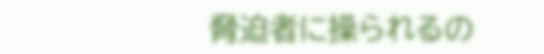脅迫者に操られるの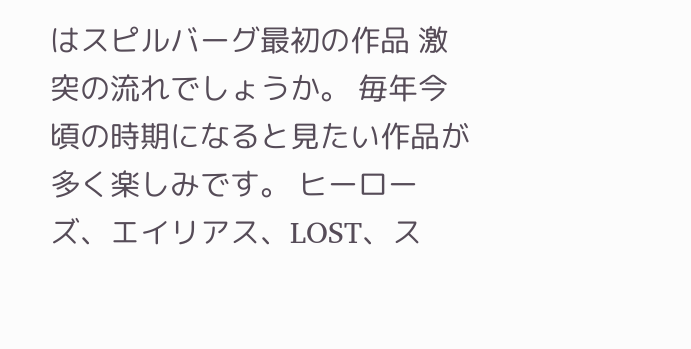はスピルバーグ最初の作品 激突の流れでしょうか。 毎年今頃の時期になると見たい作品が多く楽しみです。 ヒーローズ、エイリアス、LOST、ス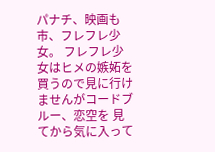パナチ、映画も市、フレフレ少女。 フレフレ少女はヒメの嫉妬を買うので見に行けませんがコードブルー、恋空を 見てから気に入って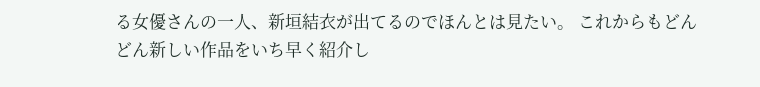る女優さんの一人、新垣結衣が出てるのでほんとは見たい。 これからもどんどん新しい作品をいち早く紹介し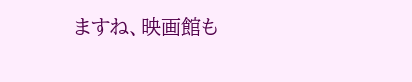ますね、映画館も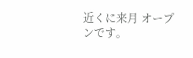近くに来月 オープンです。